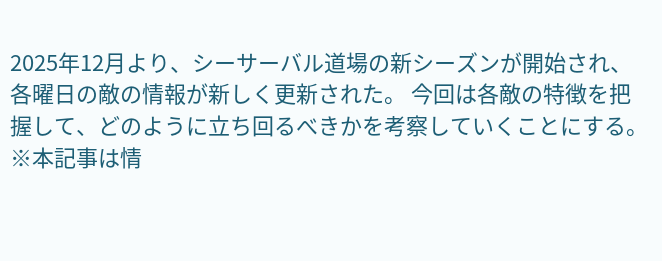2025年12月より、シーサーバル道場の新シーズンが開始され、各曜日の敵の情報が新しく更新された。 今回は各敵の特徴を把握して、どのように立ち回るべきかを考察していくことにする。
※本記事は情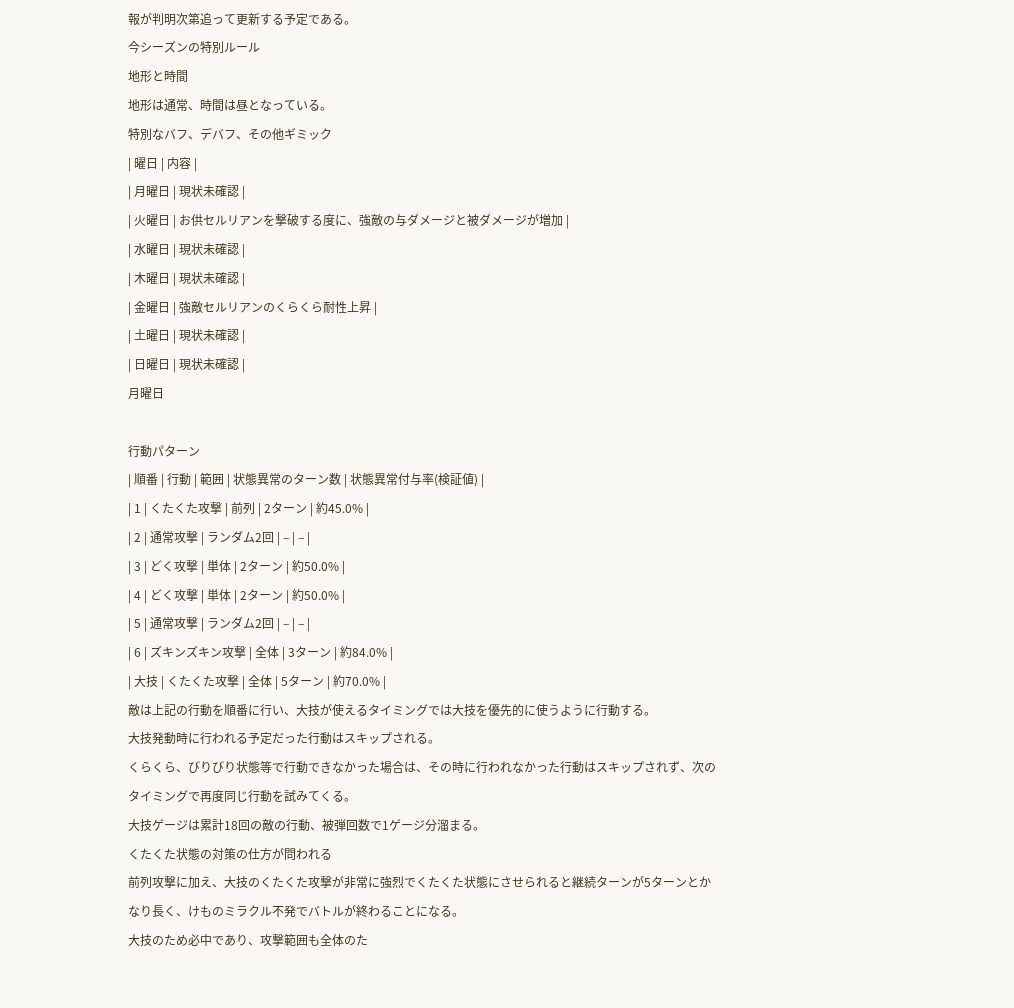報が判明次第追って更新する予定である。
今シーズンの特別ルール
地形と時間
地形は通常、時間は昼となっている。
特別なバフ、デバフ、その他ギミック
| 曜日 | 内容 |
| 月曜日 | 現状未確認 |
| 火曜日 | お供セルリアンを撃破する度に、強敵の与ダメージと被ダメージが増加 |
| 水曜日 | 現状未確認 |
| 木曜日 | 現状未確認 |
| 金曜日 | 強敵セルリアンのくらくら耐性上昇 |
| 土曜日 | 現状未確認 |
| 日曜日 | 現状未確認 |
月曜日

行動パターン
| 順番 | 行動 | 範囲 | 状態異常のターン数 | 状態異常付与率(検証値) |
| 1 | くたくた攻撃 | 前列 | 2ターン | 約45.0% |
| 2 | 通常攻撃 | ランダム2回 | – | – |
| 3 | どく攻撃 | 単体 | 2ターン | 約50.0% |
| 4 | どく攻撃 | 単体 | 2ターン | 約50.0% |
| 5 | 通常攻撃 | ランダム2回 | – | – |
| 6 | ズキンズキン攻撃 | 全体 | 3ターン | 約84.0% |
| 大技 | くたくた攻撃 | 全体 | 5ターン | 約70.0% |
敵は上記の行動を順番に行い、大技が使えるタイミングでは大技を優先的に使うように行動する。
大技発動時に行われる予定だった行動はスキップされる。
くらくら、びりびり状態等で行動できなかった場合は、その時に行われなかった行動はスキップされず、次のタイミングで再度同じ行動を試みてくる。
大技ゲージは累計18回の敵の行動、被弾回数で1ゲージ分溜まる。
くたくた状態の対策の仕方が問われる
前列攻撃に加え、大技のくたくた攻撃が非常に強烈でくたくた状態にさせられると継続ターンが5ターンとかなり長く、けものミラクル不発でバトルが終わることになる。
大技のため必中であり、攻撃範囲も全体のた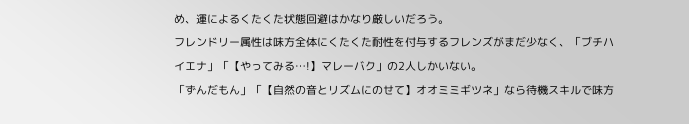め、運によるくたくた状態回避はかなり厳しいだろう。
フレンドリー属性は味方全体にくたくた耐性を付与するフレンズがまだ少なく、「ブチハイエナ」「【やってみる…!】マレーバク」の2人しかいない。
「ずんだもん」「【自然の音とリズムにのせて】オオミミギツネ」なら待機スキルで味方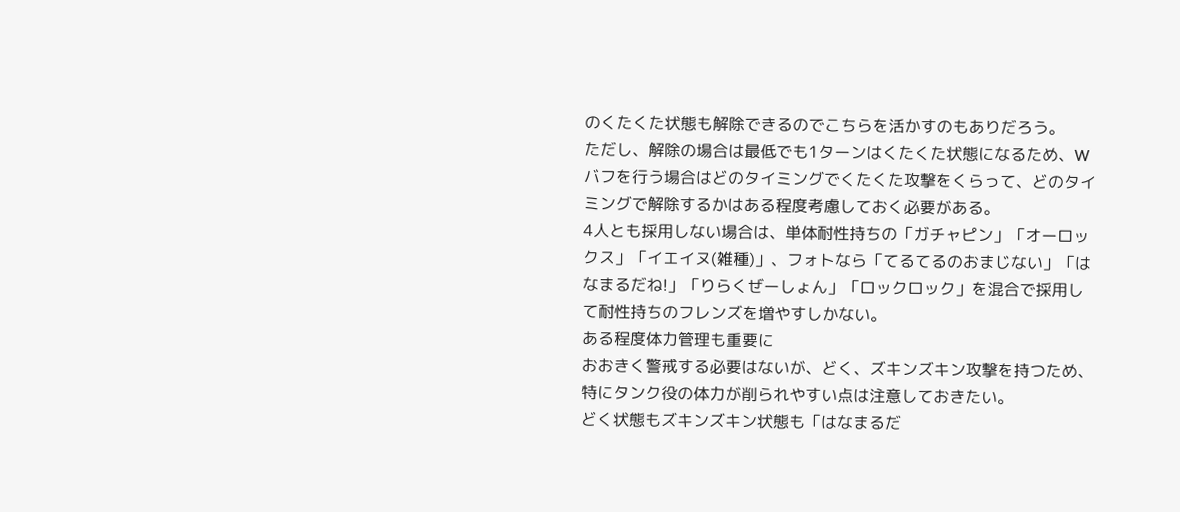のくたくた状態も解除できるのでこちらを活かすのもありだろう。
ただし、解除の場合は最低でも1ターンはくたくた状態になるため、Wバフを行う場合はどのタイミングでくたくた攻撃をくらって、どのタイミングで解除するかはある程度考慮しておく必要がある。
4人とも採用しない場合は、単体耐性持ちの「ガチャピン」「オーロックス」「イエイヌ(雑種)」、フォトなら「てるてるのおまじない」「はなまるだね!」「りらくぜーしょん」「ロックロック」を混合で採用して耐性持ちのフレンズを増やすしかない。
ある程度体力管理も重要に
おおきく警戒する必要はないが、どく、ズキンズキン攻撃を持つため、特にタンク役の体力が削られやすい点は注意しておきたい。
どく状態もズキンズキン状態も「はなまるだ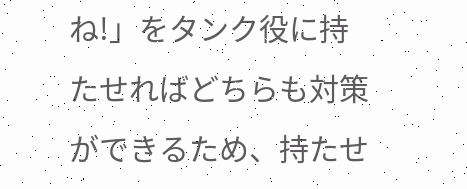ね!」をタンク役に持たせればどちらも対策ができるため、持たせ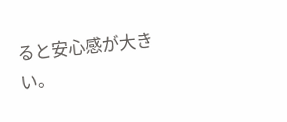ると安心感が大きい。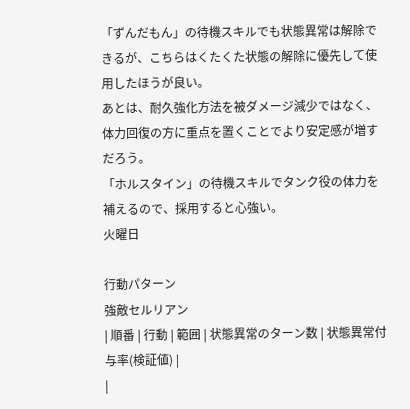「ずんだもん」の待機スキルでも状態異常は解除できるが、こちらはくたくた状態の解除に優先して使用したほうが良い。
あとは、耐久強化方法を被ダメージ減少ではなく、体力回復の方に重点を置くことでより安定感が増すだろう。
「ホルスタイン」の待機スキルでタンク役の体力を補えるので、採用すると心強い。
火曜日

行動パターン
強敵セルリアン
| 順番 | 行動 | 範囲 | 状態異常のターン数 | 状態異常付与率(検証値) |
|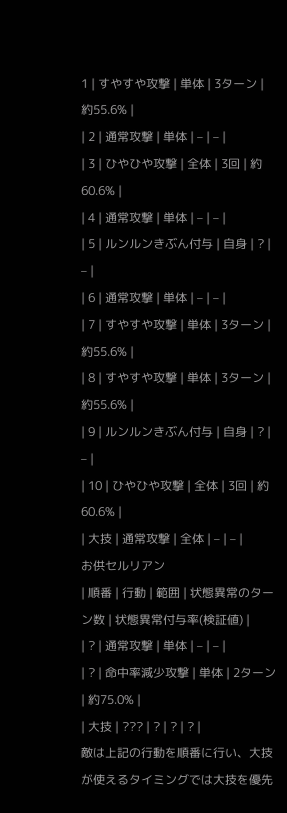1 | すやすや攻撃 | 単体 | 3ターン | 約55.6% |
| 2 | 通常攻撃 | 単体 | – | – |
| 3 | ひやひや攻撃 | 全体 | 3回 | 約60.6% |
| 4 | 通常攻撃 | 単体 | – | – |
| 5 | ルンルンきぶん付与 | 自身 | ? | – |
| 6 | 通常攻撃 | 単体 | – | – |
| 7 | すやすや攻撃 | 単体 | 3ターン | 約55.6% |
| 8 | すやすや攻撃 | 単体 | 3ターン | 約55.6% |
| 9 | ルンルンきぶん付与 | 自身 | ? | – |
| 10 | ひやひや攻撃 | 全体 | 3回 | 約60.6% |
| 大技 | 通常攻撃 | 全体 | – | – |
お供セルリアン
| 順番 | 行動 | 範囲 | 状態異常のターン数 | 状態異常付与率(検証値) |
| ? | 通常攻撃 | 単体 | – | – |
| ? | 命中率減少攻撃 | 単体 | 2ターン | 約75.0% |
| 大技 | ??? | ? | ? | ? |
敵は上記の行動を順番に行い、大技が使えるタイミングでは大技を優先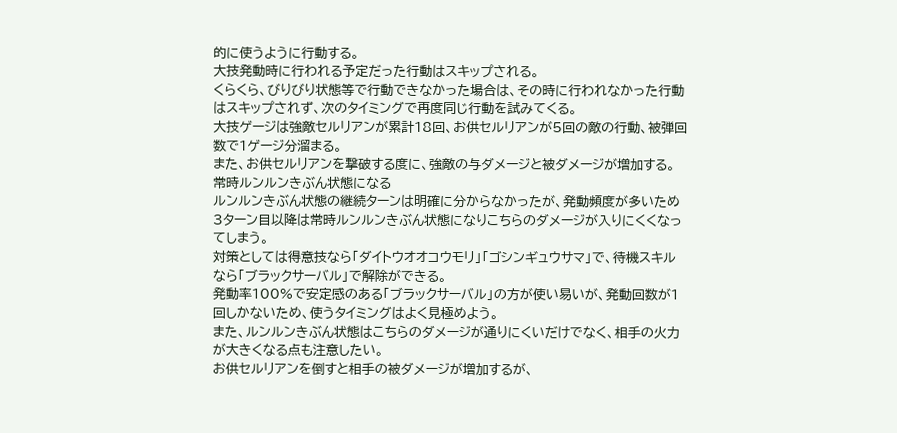的に使うように行動する。
大技発動時に行われる予定だった行動はスキップされる。
くらくら、びりびり状態等で行動できなかった場合は、その時に行われなかった行動はスキップされず、次のタイミングで再度同じ行動を試みてくる。
大技ゲージは強敵セルリアンが累計18回、お供セルリアンが5回の敵の行動、被弾回数で1ゲージ分溜まる。
また、お供セルリアンを撃破する度に、強敵の与ダメージと被ダメージが増加する。
常時ルンルンきぶん状態になる
ルンルンきぶん状態の継続ターンは明確に分からなかったが、発動頻度が多いため3ターン目以降は常時ルンルンきぶん状態になりこちらのダメージが入りにくくなってしまう。
対策としては得意技なら「ダイトウオオコウモリ」「ゴシンギュウサマ」で、待機スキルなら「ブラックサーバル」で解除ができる。
発動率100%で安定感のある「ブラックサーバル」の方が使い易いが、発動回数が1回しかないため、使うタイミングはよく見極めよう。
また、ルンルンきぶん状態はこちらのダメージが通りにくいだけでなく、相手の火力が大きくなる点も注意したい。
お供セルリアンを倒すと相手の被ダメージが増加するが、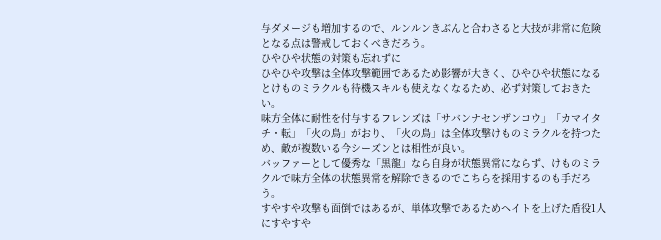与ダメージも増加するので、ルンルンきぶんと合わさると大技が非常に危険となる点は警戒しておくべきだろう。
ひやひや状態の対策も忘れずに
ひやひや攻撃は全体攻撃範囲であるため影響が大きく、ひやひや状態になるとけものミラクルも待機スキルも使えなくなるため、必ず対策しておきたい。
味方全体に耐性を付与するフレンズは「サバンナセンザンコウ」「カマイタチ・転」「火の鳥」がおり、「火の鳥」は全体攻撃けものミラクルを持つため、敵が複数いる今シーズンとは相性が良い。
バッファーとして優秀な「黒龍」なら自身が状態異常にならず、けものミラクルで味方全体の状態異常を解除できるのでこちらを採用するのも手だろう。
すやすや攻撃も面倒ではあるが、単体攻撃であるためヘイトを上げた盾役1人にすやすや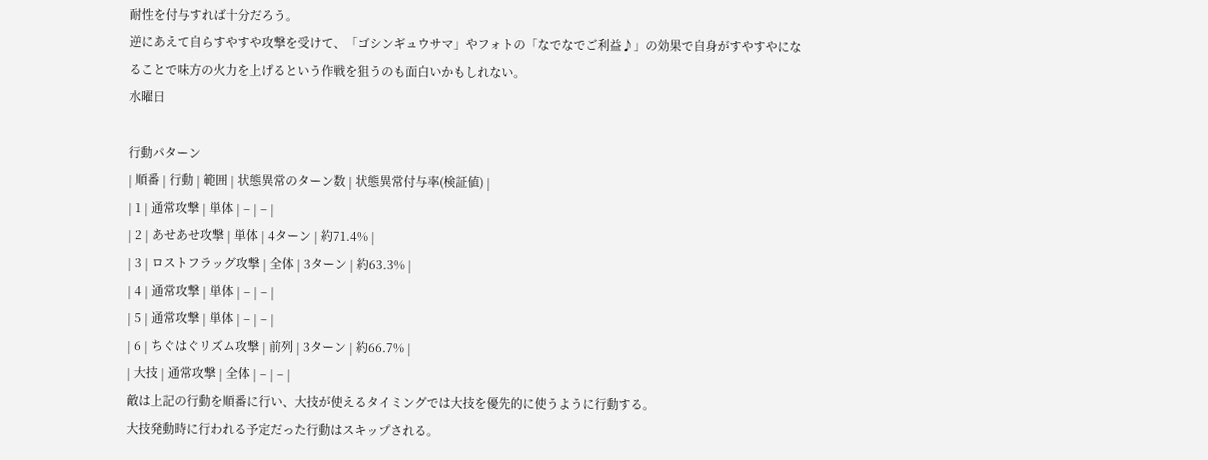耐性を付与すれば十分だろう。
逆にあえて自らすやすや攻撃を受けて、「ゴシンギュウサマ」やフォトの「なでなでご利益♪」の効果で自身がすやすやになることで味方の火力を上げるという作戦を狙うのも面白いかもしれない。
水曜日

行動パターン
| 順番 | 行動 | 範囲 | 状態異常のターン数 | 状態異常付与率(検証値) |
| 1 | 通常攻撃 | 単体 | – | – |
| 2 | あせあせ攻撃 | 単体 | 4ターン | 約71.4% |
| 3 | ロストフラッグ攻撃 | 全体 | 3ターン | 約63.3% |
| 4 | 通常攻撃 | 単体 | – | – |
| 5 | 通常攻撃 | 単体 | – | – |
| 6 | ちぐはぐリズム攻撃 | 前列 | 3ターン | 約66.7% |
| 大技 | 通常攻撃 | 全体 | – | – |
敵は上記の行動を順番に行い、大技が使えるタイミングでは大技を優先的に使うように行動する。
大技発動時に行われる予定だった行動はスキップされる。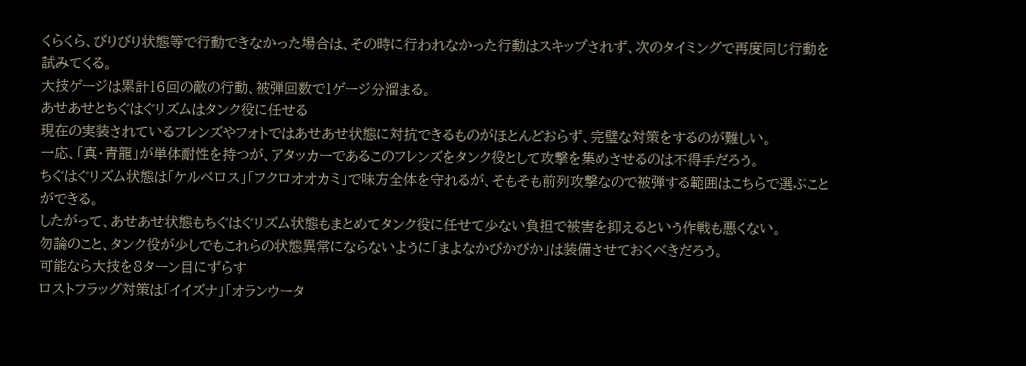くらくら、びりびり状態等で行動できなかった場合は、その時に行われなかった行動はスキップされず、次のタイミングで再度同じ行動を試みてくる。
大技ゲージは累計16回の敵の行動、被弾回数で1ゲージ分溜まる。
あせあせとちぐはぐリズムはタンク役に任せる
現在の実装されているフレンズやフォトではあせあせ状態に対抗できるものがほとんどおらず、完璧な対策をするのが難しい。
一応、「真・青龍」が単体耐性を持つが、アタッカーであるこのフレンズをタンク役として攻撃を集めさせるのは不得手だろう。
ちぐはぐリズム状態は「ケルベロス」「フクロオオカミ」で味方全体を守れるが、そもそも前列攻撃なので被弾する範囲はこちらで選ぶことができる。
したがって、あせあせ状態もちぐはぐリズム状態もまとめてタンク役に任せて少ない負担で被害を抑えるという作戦も悪くない。
勿論のこと、タンク役が少しでもこれらの状態異常にならないように「まよなかぴかぴか」は装備させておくべきだろう。
可能なら大技を8ターン目にずらす
ロストフラッグ対策は「イイズナ」「オランウータ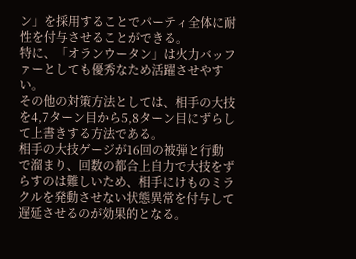ン」を採用することでパーティ全体に耐性を付与させることができる。
特に、「オランウータン」は火力バッファーとしても優秀なため活躍させやすい。
その他の対策方法としては、相手の大技を4,7ターン目から5,8ターン目にずらして上書きする方法である。
相手の大技ゲージが16回の被弾と行動で溜まり、回数の都合上自力で大技をずらすのは難しいため、相手にけものミラクルを発動させない状態異常を付与して遅延させるのが効果的となる。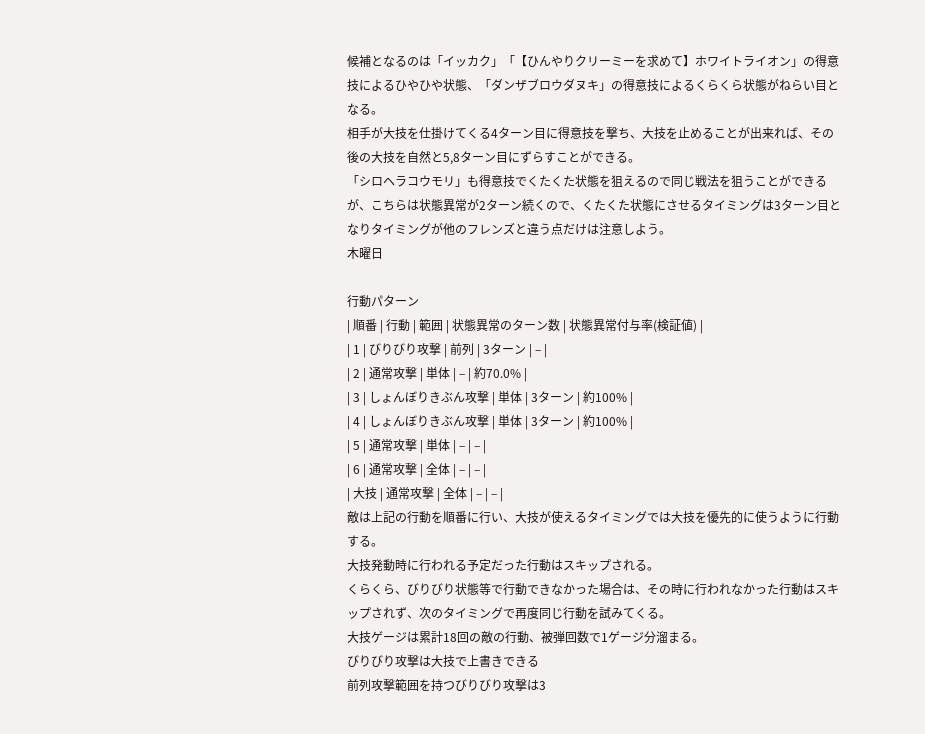候補となるのは「イッカク」「【ひんやりクリーミーを求めて】ホワイトライオン」の得意技によるひやひや状態、「ダンザブロウダヌキ」の得意技によるくらくら状態がねらい目となる。
相手が大技を仕掛けてくる4ターン目に得意技を撃ち、大技を止めることが出来れば、その後の大技を自然と5,8ターン目にずらすことができる。
「シロヘラコウモリ」も得意技でくたくた状態を狙えるので同じ戦法を狙うことができるが、こちらは状態異常が2ターン続くので、くたくた状態にさせるタイミングは3ターン目となりタイミングが他のフレンズと違う点だけは注意しよう。
木曜日

行動パターン
| 順番 | 行動 | 範囲 | 状態異常のターン数 | 状態異常付与率(検証値) |
| 1 | びりびり攻撃 | 前列 | 3ターン | – |
| 2 | 通常攻撃 | 単体 | – | 約70.0% |
| 3 | しょんぼりきぶん攻撃 | 単体 | 3ターン | 約100% |
| 4 | しょんぼりきぶん攻撃 | 単体 | 3ターン | 約100% |
| 5 | 通常攻撃 | 単体 | – | – |
| 6 | 通常攻撃 | 全体 | – | – |
| 大技 | 通常攻撃 | 全体 | – | – |
敵は上記の行動を順番に行い、大技が使えるタイミングでは大技を優先的に使うように行動する。
大技発動時に行われる予定だった行動はスキップされる。
くらくら、びりびり状態等で行動できなかった場合は、その時に行われなかった行動はスキップされず、次のタイミングで再度同じ行動を試みてくる。
大技ゲージは累計18回の敵の行動、被弾回数で1ゲージ分溜まる。
びりびり攻撃は大技で上書きできる
前列攻撃範囲を持つびりびり攻撃は3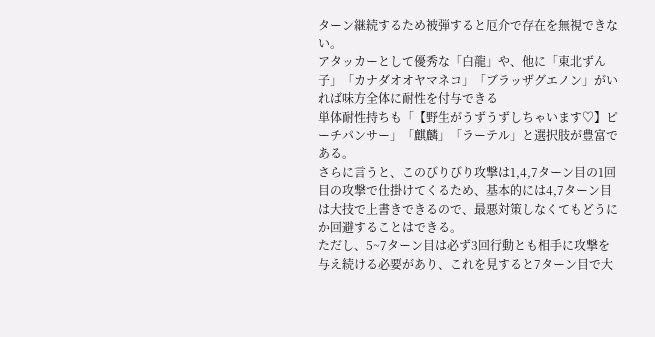ターン継続するため被弾すると厄介で存在を無視できない。
アタッカーとして優秀な「白龍」や、他に「東北ずん子」「カナダオオヤマネコ」「ブラッザグエノン」がいれば味方全体に耐性を付与できる
単体耐性持ちも「【野生がうずうずしちゃいます♡】ピーチパンサー」「麒麟」「ラーテル」と選択肢が豊富である。
さらに言うと、このびりびり攻撃は1,4,7ターン目の1回目の攻撃で仕掛けてくるため、基本的には4,7ターン目は大技で上書きできるので、最悪対策しなくてもどうにか回避することはできる。
ただし、5~7ターン目は必ず3回行動とも相手に攻撃を与え続ける必要があり、これを見すると7ターン目で大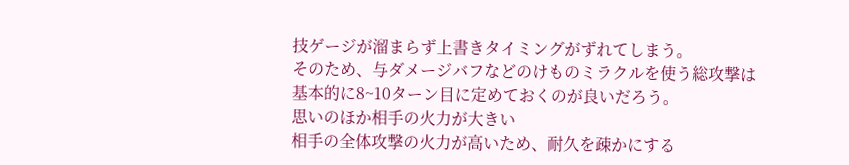技ゲージが溜まらず上書きタイミングがずれてしまう。
そのため、与ダメージバフなどのけものミラクルを使う総攻撃は基本的に8~10ターン目に定めておくのが良いだろう。
思いのほか相手の火力が大きい
相手の全体攻撃の火力が高いため、耐久を疎かにする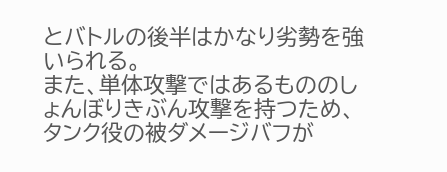とバトルの後半はかなり劣勢を強いられる。
また、単体攻撃ではあるもののしょんぼりきぶん攻撃を持つため、タンク役の被ダメージバフが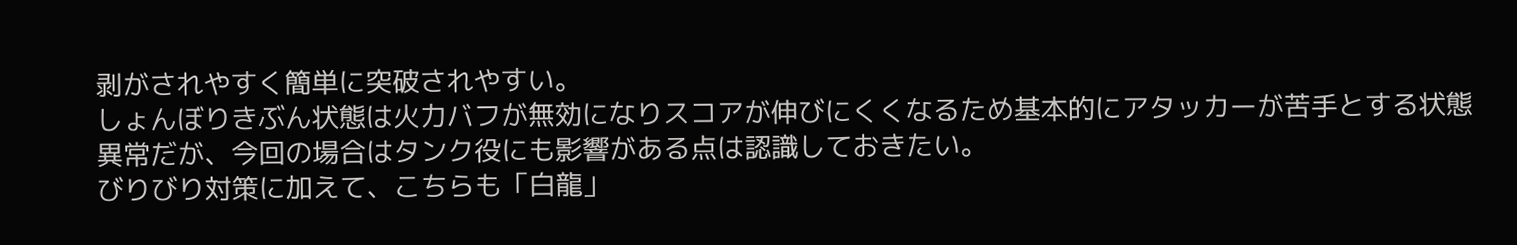剥がされやすく簡単に突破されやすい。
しょんぼりきぶん状態は火力バフが無効になりスコアが伸びにくくなるため基本的にアタッカーが苦手とする状態異常だが、今回の場合はタンク役にも影響がある点は認識しておきたい。
びりびり対策に加えて、こちらも「白龍」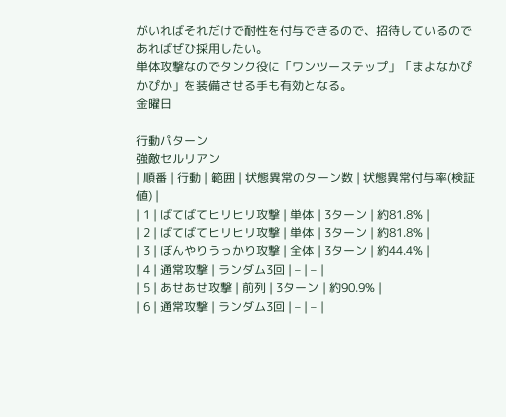がいればそれだけで耐性を付与できるので、招待しているのであればぜひ採用したい。
単体攻撃なのでタンク役に「ワンツーステップ」「まよなかぴかぴか」を装備させる手も有効となる。
金曜日

行動パターン
強敵セルリアン
| 順番 | 行動 | 範囲 | 状態異常のターン数 | 状態異常付与率(検証値) |
| 1 | ばてばてヒリヒリ攻撃 | 単体 | 3ターン | 約81.8% |
| 2 | ばてばてヒリヒリ攻撃 | 単体 | 3ターン | 約81.8% |
| 3 | ぼんやりうっかり攻撃 | 全体 | 3ターン | 約44.4% |
| 4 | 通常攻撃 | ランダム3回 | – | – |
| 5 | あせあせ攻撃 | 前列 | 3ターン | 約90.9% |
| 6 | 通常攻撃 | ランダム3回 | – | – |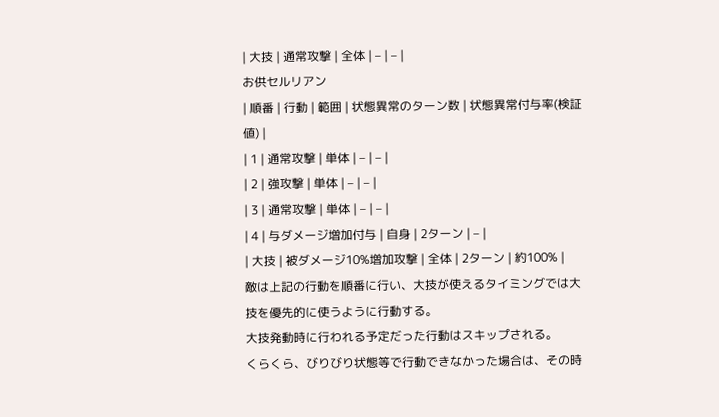| 大技 | 通常攻撃 | 全体 | – | – |
お供セルリアン
| 順番 | 行動 | 範囲 | 状態異常のターン数 | 状態異常付与率(検証値) |
| 1 | 通常攻撃 | 単体 | – | – |
| 2 | 強攻撃 | 単体 | – | – |
| 3 | 通常攻撃 | 単体 | – | – |
| 4 | 与ダメージ増加付与 | 自身 | 2ターン | – |
| 大技 | 被ダメージ10%増加攻撃 | 全体 | 2ターン | 約100% |
敵は上記の行動を順番に行い、大技が使えるタイミングでは大技を優先的に使うように行動する。
大技発動時に行われる予定だった行動はスキップされる。
くらくら、びりびり状態等で行動できなかった場合は、その時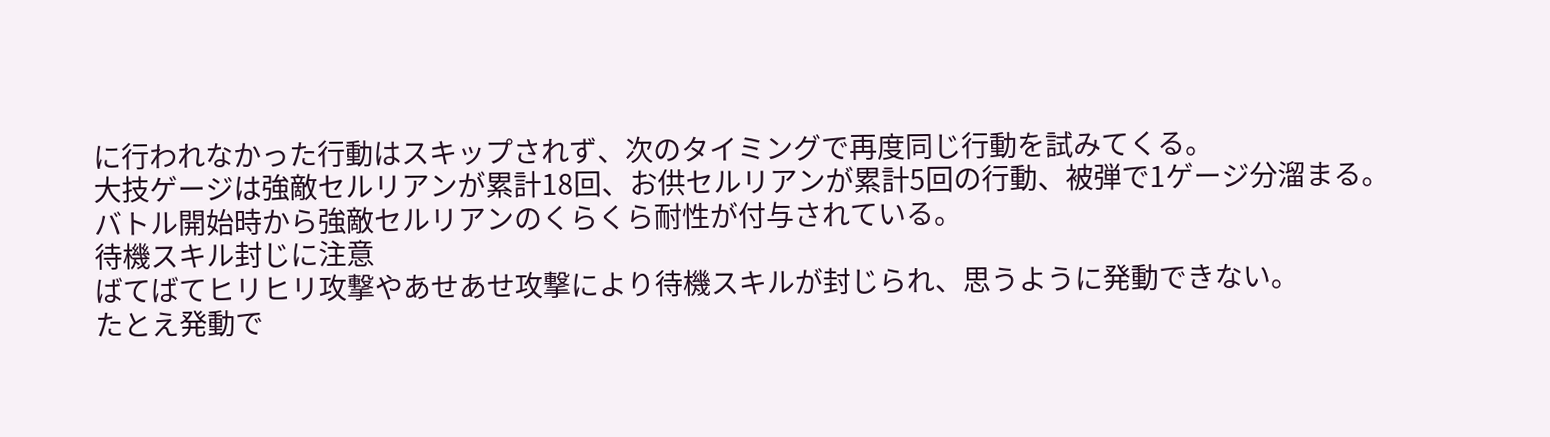に行われなかった行動はスキップされず、次のタイミングで再度同じ行動を試みてくる。
大技ゲージは強敵セルリアンが累計18回、お供セルリアンが累計5回の行動、被弾で1ゲージ分溜まる。
バトル開始時から強敵セルリアンのくらくら耐性が付与されている。
待機スキル封じに注意
ばてばてヒリヒリ攻撃やあせあせ攻撃により待機スキルが封じられ、思うように発動できない。
たとえ発動で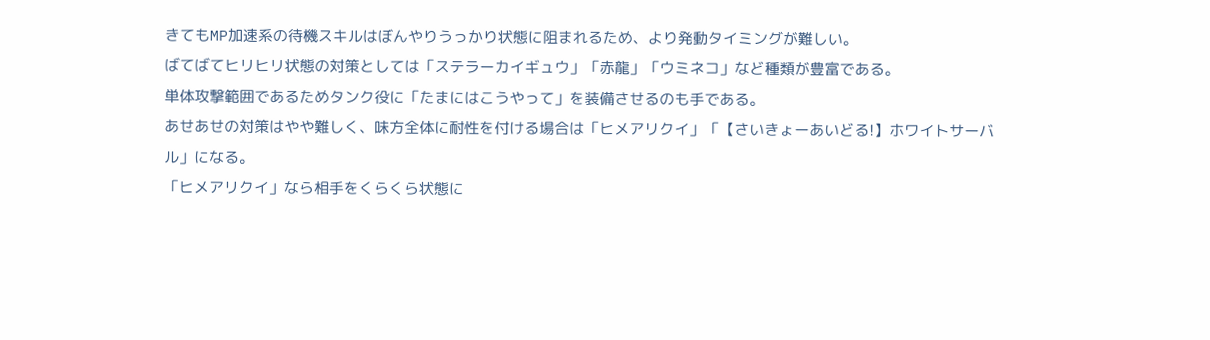きてもMP加速系の待機スキルはぼんやりうっかり状態に阻まれるため、より発動タイミングが難しい。
ばてばてヒリヒリ状態の対策としては「ステラーカイギュウ」「赤龍」「ウミネコ」など種類が豊富である。
単体攻撃範囲であるためタンク役に「たまにはこうやって」を装備させるのも手である。
あせあせの対策はやや難しく、味方全体に耐性を付ける場合は「ヒメアリクイ」「【さいきょーあいどる!】ホワイトサーバル」になる。
「ヒメアリクイ」なら相手をくらくら状態に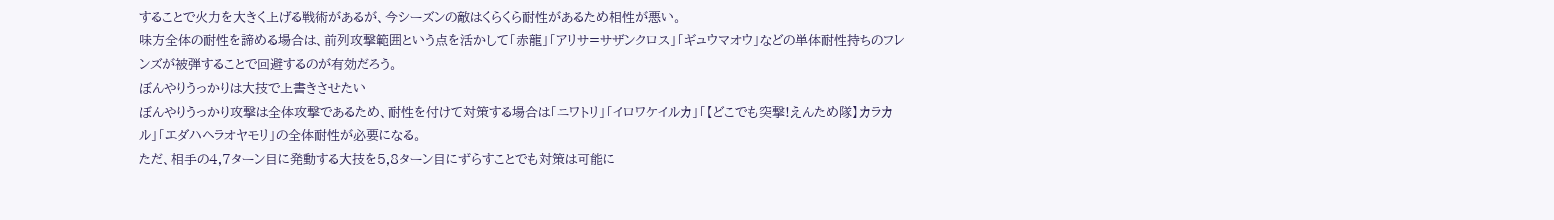することで火力を大きく上げる戦術があるが、今シーズンの敵はくらくら耐性があるため相性が悪い。
味方全体の耐性を諦める場合は、前列攻撃範囲という点を活かして「赤龍」「アリサ=サザンクロス」「ギュウマオウ」などの単体耐性持ちのフレンズが被弾することで回避するのが有効だろう。
ぼんやりうっかりは大技で上書きさせたい
ぼんやりうっかり攻撃は全体攻撃であるため、耐性を付けて対策する場合は「ニワトリ」「イロワケイルカ」「【どこでも突撃!えんため隊】カラカル」「エダハヘラオヤモリ」の全体耐性が必要になる。
ただ、相手の4,7ターン目に発動する大技を5,8ターン目にずらすことでも対策は可能に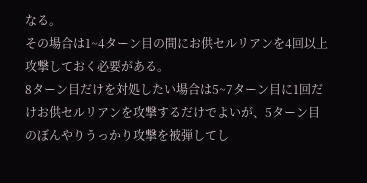なる。
その場合は1~4ターン目の間にお供セルリアンを4回以上攻撃しておく必要がある。
8ターン目だけを対処したい場合は5~7ターン目に1回だけお供セルリアンを攻撃するだけでよいが、5ターン目のぼんやりうっかり攻撃を被弾してし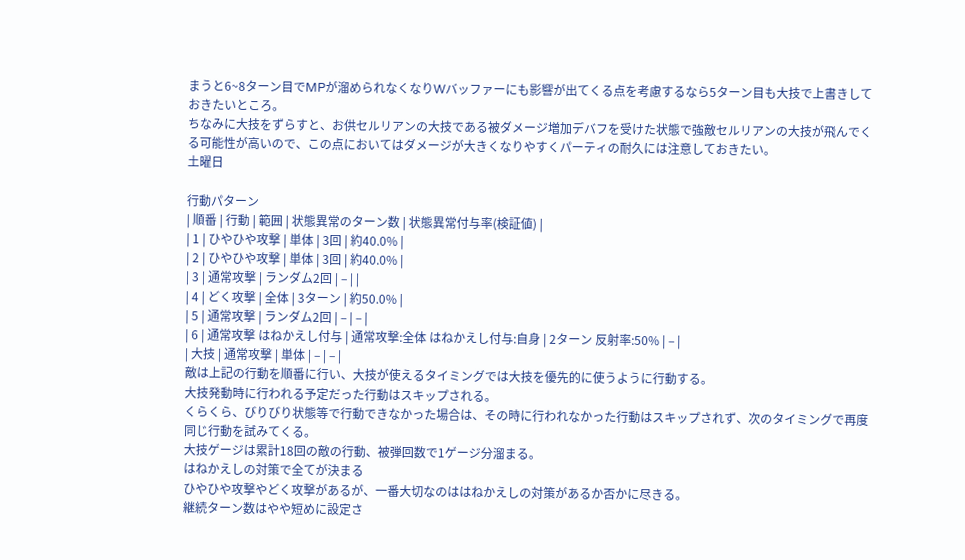まうと6~8ターン目でMPが溜められなくなりWバッファーにも影響が出てくる点を考慮するなら5ターン目も大技で上書きしておきたいところ。
ちなみに大技をずらすと、お供セルリアンの大技である被ダメージ増加デバフを受けた状態で強敵セルリアンの大技が飛んでくる可能性が高いので、この点においてはダメージが大きくなりやすくパーティの耐久には注意しておきたい。
土曜日

行動パターン
| 順番 | 行動 | 範囲 | 状態異常のターン数 | 状態異常付与率(検証値) |
| 1 | ひやひや攻撃 | 単体 | 3回 | 約40.0% |
| 2 | ひやひや攻撃 | 単体 | 3回 | 約40.0% |
| 3 | 通常攻撃 | ランダム2回 | – | |
| 4 | どく攻撃 | 全体 | 3ターン | 約50.0% |
| 5 | 通常攻撃 | ランダム2回 | – | – |
| 6 | 通常攻撃 はねかえし付与 | 通常攻撃:全体 はねかえし付与:自身 | 2ターン 反射率:50% | – |
| 大技 | 通常攻撃 | 単体 | – | – |
敵は上記の行動を順番に行い、大技が使えるタイミングでは大技を優先的に使うように行動する。
大技発動時に行われる予定だった行動はスキップされる。
くらくら、びりびり状態等で行動できなかった場合は、その時に行われなかった行動はスキップされず、次のタイミングで再度同じ行動を試みてくる。
大技ゲージは累計18回の敵の行動、被弾回数で1ゲージ分溜まる。
はねかえしの対策で全てが決まる
ひやひや攻撃やどく攻撃があるが、一番大切なのははねかえしの対策があるか否かに尽きる。
継続ターン数はやや短めに設定さ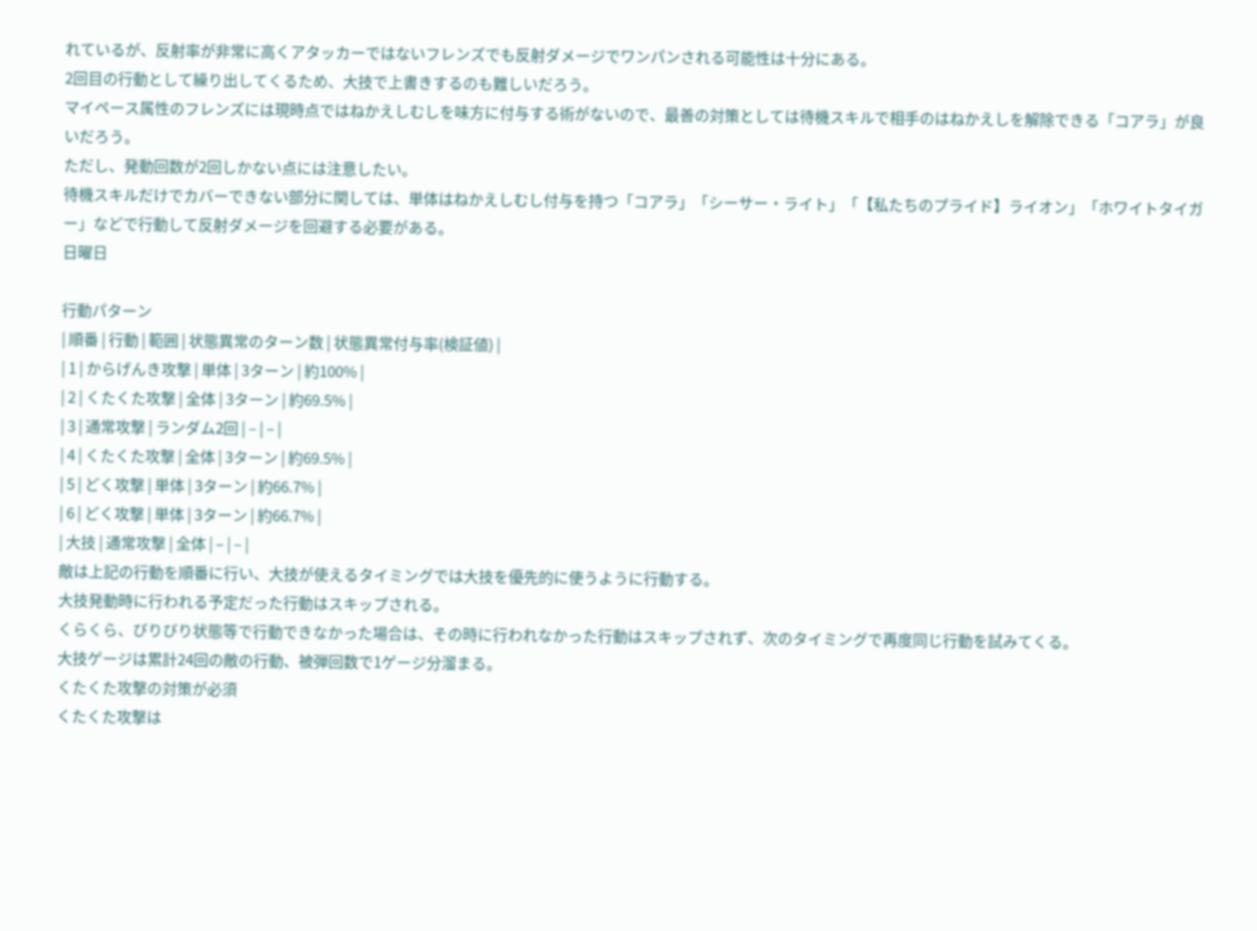れているが、反射率が非常に高くアタッカーではないフレンズでも反射ダメージでワンパンされる可能性は十分にある。
2回目の行動として繰り出してくるため、大技で上書きするのも難しいだろう。
マイペース属性のフレンズには現時点ではねかえしむしを味方に付与する術がないので、最善の対策としては待機スキルで相手のはねかえしを解除できる「コアラ」が良いだろう。
ただし、発動回数が2回しかない点には注意したい。
待機スキルだけでカバーできない部分に関しては、単体はねかえしむし付与を持つ「コアラ」「シーサー・ライト」「【私たちのプライド】ライオン」「ホワイトタイガー」などで行動して反射ダメージを回避する必要がある。
日曜日

行動パターン
| 順番 | 行動 | 範囲 | 状態異常のターン数 | 状態異常付与率(検証値) |
| 1 | からげんき攻撃 | 単体 | 3ターン | 約100% |
| 2 | くたくた攻撃 | 全体 | 3ターン | 約69.5% |
| 3 | 通常攻撃 | ランダム2回 | – | – |
| 4 | くたくた攻撃 | 全体 | 3ターン | 約69.5% |
| 5 | どく攻撃 | 単体 | 3ターン | 約66.7% |
| 6 | どく攻撃 | 単体 | 3ターン | 約66.7% |
| 大技 | 通常攻撃 | 全体 | – | – |
敵は上記の行動を順番に行い、大技が使えるタイミングでは大技を優先的に使うように行動する。
大技発動時に行われる予定だった行動はスキップされる。
くらくら、びりびり状態等で行動できなかった場合は、その時に行われなかった行動はスキップされず、次のタイミングで再度同じ行動を試みてくる。
大技ゲージは累計24回の敵の行動、被弾回数で1ゲージ分溜まる。
くたくた攻撃の対策が必須
くたくた攻撃は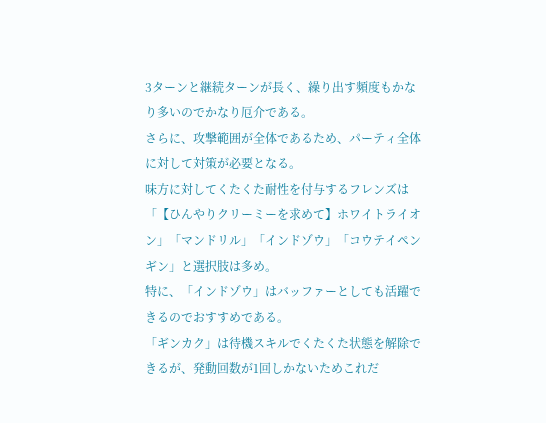3ターンと継続ターンが長く、繰り出す頻度もかなり多いのでかなり厄介である。
さらに、攻撃範囲が全体であるため、パーティ全体に対して対策が必要となる。
味方に対してくたくた耐性を付与するフレンズは「【ひんやりクリーミーを求めて】ホワイトライオン」「マンドリル」「インドゾウ」「コウテイペンギン」と選択肢は多め。
特に、「インドゾウ」はバッファーとしても活躍できるのでおすすめである。
「ギンカク」は待機スキルでくたくた状態を解除できるが、発動回数が1回しかないためこれだ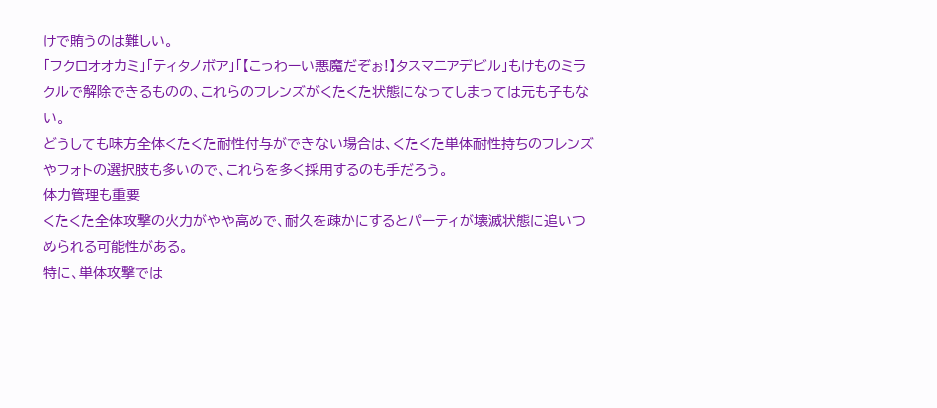けで賄うのは難しい。
「フクロオオカミ」「ティタノボア」「【こっわーい悪魔だぞぉ!】タスマニアデビル」もけものミラクルで解除できるものの、これらのフレンズがくたくた状態になってしまっては元も子もない。
どうしても味方全体くたくた耐性付与ができない場合は、くたくた単体耐性持ちのフレンズやフォトの選択肢も多いので、これらを多く採用するのも手だろう。
体力管理も重要
くたくた全体攻撃の火力がやや高めで、耐久を疎かにするとパーティが壊滅状態に追いつめられる可能性がある。
特に、単体攻撃では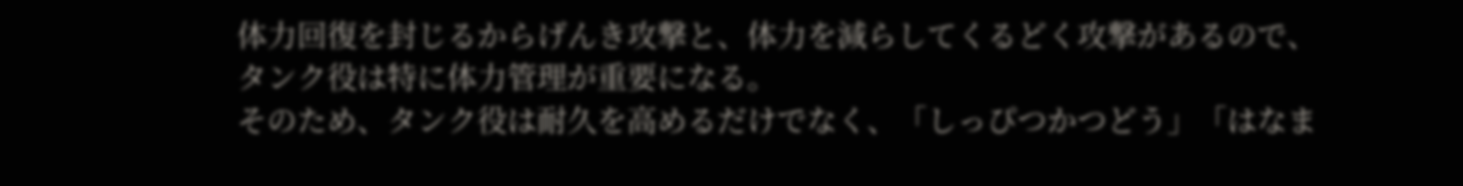体力回復を封じるからげんき攻撃と、体力を減らしてくるどく攻撃があるので、タンク役は特に体力管理が重要になる。
そのため、タンク役は耐久を高めるだけでなく、「しっぴつかつどう」「はなま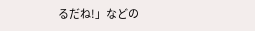るだね!」などの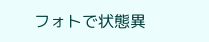フォトで状態異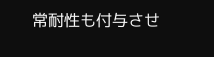常耐性も付与させ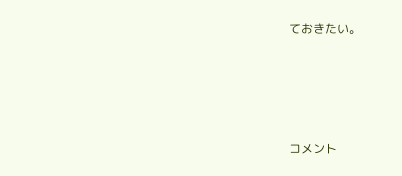ておきたい。




コメント